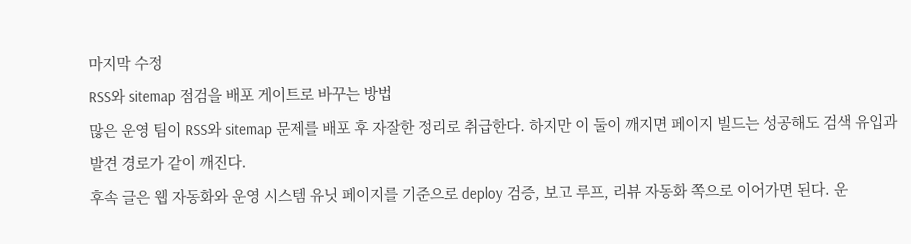마지막 수정
RSS와 sitemap 점검을 배포 게이트로 바꾸는 방법
많은 운영 팀이 RSS와 sitemap 문제를 배포 후 자잘한 정리로 취급한다. 하지만 이 둘이 깨지면 페이지 빌드는 성공해도 검색 유입과 발견 경로가 같이 깨진다.
후속 글은 웹 자동화와 운영 시스템 유닛 페이지를 기준으로 deploy 검증, 보고 루프, 리뷰 자동화 쪽으로 이어가면 된다. 운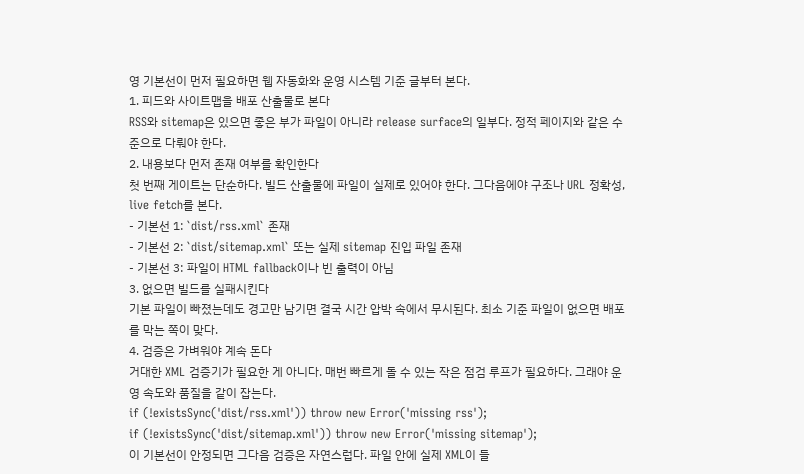영 기본선이 먼저 필요하면 웹 자동화와 운영 시스템 기준 글부터 본다.
1. 피드와 사이트맵을 배포 산출물로 본다
RSS와 sitemap은 있으면 좋은 부가 파일이 아니라 release surface의 일부다. 정적 페이지와 같은 수준으로 다뤄야 한다.
2. 내용보다 먼저 존재 여부를 확인한다
첫 번째 게이트는 단순하다. 빌드 산출물에 파일이 실제로 있어야 한다. 그다음에야 구조나 URL 정확성, live fetch를 본다.
- 기본선 1: `dist/rss.xml` 존재
- 기본선 2: `dist/sitemap.xml` 또는 실제 sitemap 진입 파일 존재
- 기본선 3: 파일이 HTML fallback이나 빈 출력이 아님
3. 없으면 빌드를 실패시킨다
기본 파일이 빠졌는데도 경고만 남기면 결국 시간 압박 속에서 무시된다. 최소 기준 파일이 없으면 배포를 막는 쪽이 맞다.
4. 검증은 가벼워야 계속 돈다
거대한 XML 검증기가 필요한 게 아니다. 매번 빠르게 돌 수 있는 작은 점검 루프가 필요하다. 그래야 운영 속도와 품질을 같이 잡는다.
if (!existsSync('dist/rss.xml')) throw new Error('missing rss');
if (!existsSync('dist/sitemap.xml')) throw new Error('missing sitemap');
이 기본선이 안정되면 그다음 검증은 자연스럽다. 파일 안에 실제 XML이 들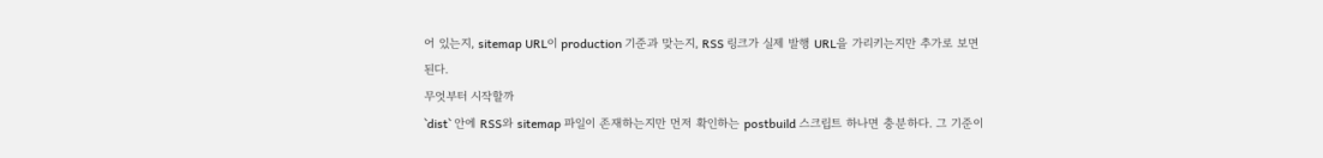어 있는지, sitemap URL이 production 기준과 맞는지, RSS 링크가 실제 발행 URL을 가리키는지만 추가로 보면 된다.
무엇부터 시작할까
`dist` 안에 RSS와 sitemap 파일이 존재하는지만 먼저 확인하는 postbuild 스크립트 하나면 충분하다. 그 기준이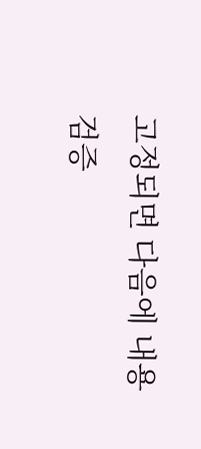고정되면 다음에 내용 검증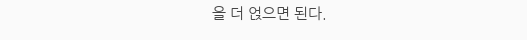을 더 얹으면 된다.